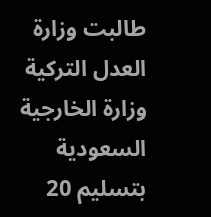طالبت وزارة العدل التركية وزارة الخارجية السعودية بتسليم 20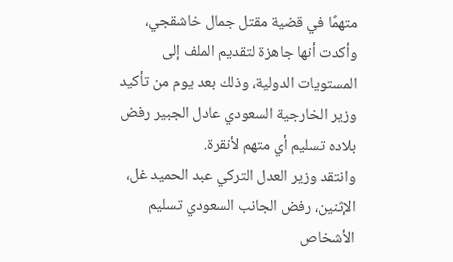متهمًا في قضية مقتل جمال خاشقجي، وأكدت أنها جاهزة لتقديم الملف إلى المستويات الدولية، وذلك بعد يوم من تأكيد وزير الخارجية السعودي عادل الجبير رفض بلاده تسليم أي متهم لأنقرة.
وانتقد وزير العدل التركي عبد الحميد غل، الإثنين، رفض الجانب السعودي تسليم الأشخاص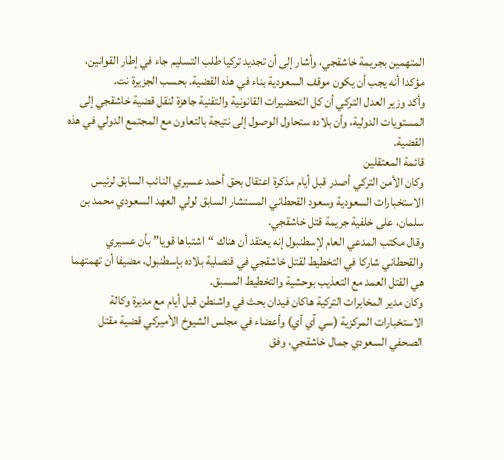المتهمين بجريمة خاشقجي، وأشار إلى أن تجديد تركيا طلب التسليم جاء في إطار القوانين، مؤكدا أنه يجب أن يكون موقف السعودية بناء في هذه القضية. بحسب الجزيرة نت.
وأكد وزير العدل التركي أن كل التحضيرات القانونية والتقنية جاهزة لنقل قضية خاشقجي إلى المستويات الدولية، وأن بلاده ستحاول الوصول إلى نتيجة بالتعاون مع المجتمع الدولي في هذه القضية.
قائمة المعتقلين
وكان الأمن التركي أصدر قبل أيام مذكرة اعتقال بحق أحمد عسيري النائب السابق لرئيس الاستخبارات السعودية وسعود القحطاني المستشار السابق لولي العهد السعودي محمد بن سلمان، على خلفية جريمة قتل خاشقجي.
وقال مكتب المدعي العام لإسطنبول إنه يعتقد أن هناك “اشتباها قويا” بأن عسيري والقحطاني شاركا في التخطيط لقتل خاشقجي في قنصلية بلاده بإسطنبول، مضيفا أن تهمتهما هي القتل العمد مع التعذيب بوحشية والتخطيط المسبق.
وكان مدير المخابرات التركية هاكان فيدان بحث في واشنطن قبل أيام مع مديرة وكالة الاستخبارات المركزية (سي آي أي) وأعضاء في مجلس الشيوخ الأميركي قضية مقتل الصحفي السعودي جمال خاشقجي، وفق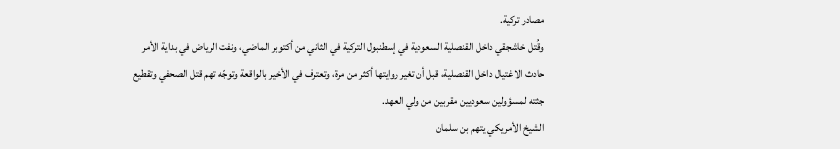مصادر تركية.
وقُتل خاشجقي داخل القنصلية السعودية في إسطنبول التركية في الثاني من أكتوبر الماضي، ونفت الرياض في بداية الأمر حادث الاغتيال داخل القنصلية، قبل أن تغير روايتها أكثر من مرة، وتعترف في الأخير بالواقعة وتوجّه تهم قتل الصحفي وتقطيع جثته لمسؤولين سعوديين مقربين من ولي العهد.
الشيخ الأمريكي يتهم بن سلمان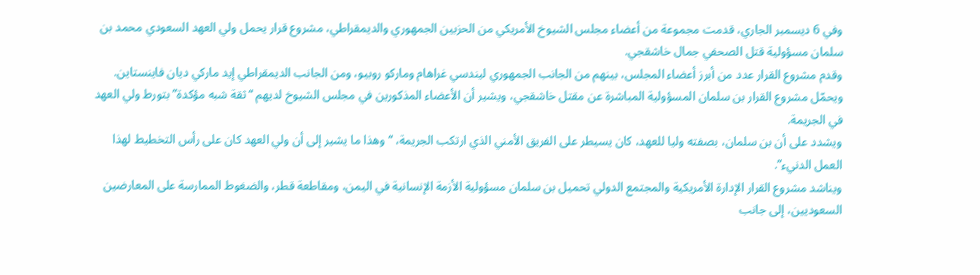وفي 6 ديسمبر الجاري، قدمت مجموعة من أعضاء مجلس الشيوخ الأمريكي من الحزبين الجمهوري والديمقراطي، مشروع قرار يحمل ولي العهد السعودي محمد بن سلمان مسؤولية قتل الصحفي جمال خاشقجي.
وقدم مشروع القرار عدد من أبرز أعضاء المجلس، بينهم من الجانب الجمهوري ليندسي غراهام وماركو روبيو، ومن الجانب الديمقراطي إيد ماركي ديان فاينستاين.
ويحمّل مشروع القرار بن سلمان المسؤولية المباشرة عن مقتل خاشقجي، ويشير أن الأعضاء المذكورين في مجلس الشيوخ لديهم “ثقة شبه مؤكدة” بتورط ولي العهد في الجريمة.
ويشدد على أن بن سلمان، بصفته وليا للعهد، كان يسيطر على الفريق الأمني الذي ارتكب الجريمة، “وهذا ما يشير إلى أن ولي العهد كان على رأس التخطيط لهذا العمل الدنيء”.
ويناشد مشروع القرار الإدارة الأمريكية والمجتمع الدولي تحميل بن سلمان مسؤولية الأزمة الإنسانية في اليمن، ومقاطعة قطر، والضغوط الممارسة على المعارضين السعوديين، إلى جانب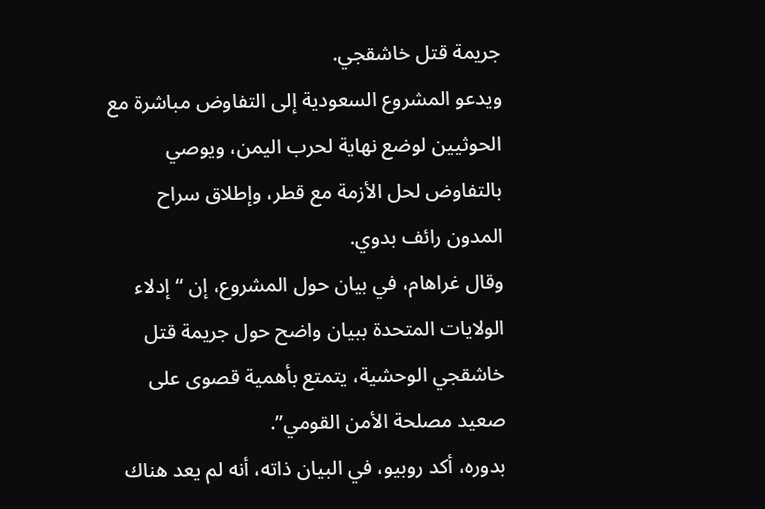جريمة قتل خاشقجي.
ويدعو المشروع السعودية إلى التفاوض مباشرة مع الحوثيين لوضع نهاية لحرب اليمن، ويوصي بالتفاوض لحل الأزمة مع قطر، وإطلاق سراح المدون رائف بدوي.
وقال غراهام، في بيان حول المشروع، إن “إدلاء الولايات المتحدة ببيان واضح حول جريمة قتل خاشقجي الوحشية، يتمتع بأهمية قصوى على صعيد مصلحة الأمن القومي”.
بدوره، أكد روبيو، في البيان ذاته، أنه لم يعد هناك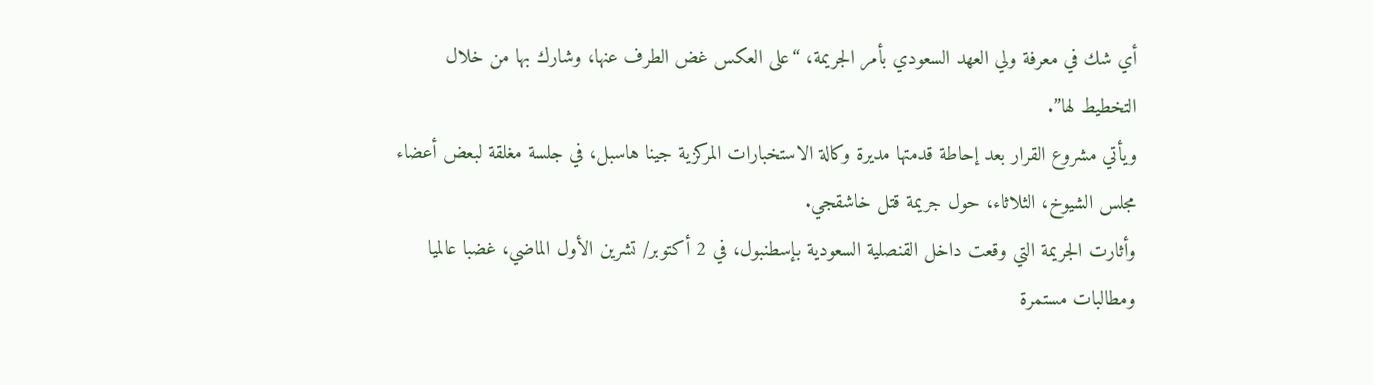أي شك في معرفة ولي العهد السعودي بأمر الجريمة، “على العكس غض الطرف عنها، وشارك بها من خلال التخطيط لها”.
ويأتي مشروع القرار بعد إحاطة قدمتها مديرة وكالة الاستخبارات المركزية جينا هاسبل، في جلسة مغلقة لبعض أعضاء مجلس الشيوخ، الثلاثاء، حول جريمة قتل خاشقجي.
وأثارت الجريمة التي وقعت داخل القنصلية السعودية بإسطنبول، في 2 أكتوبر/ تشرين الأول الماضي، غضبا عالميا ومطالبات مستمرة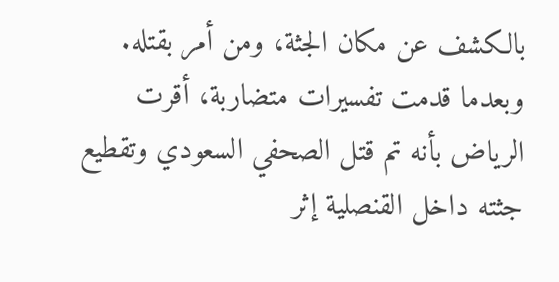بالكشف عن مكان الجثة، ومن أمر بقتله.
وبعدما قدمت تفسيرات متضاربة، أقرت الرياض بأنه تم قتل الصحفي السعودي وتقطيع جثته داخل القنصلية إثر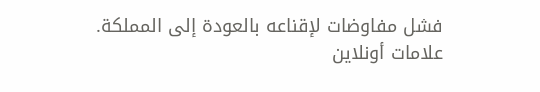فشل مفاوضات لإقناعه بالعودة إلى المملكة.
علامات أونلاين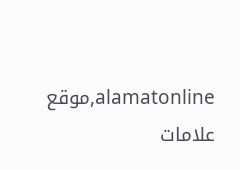alamatonline,موقع علامات